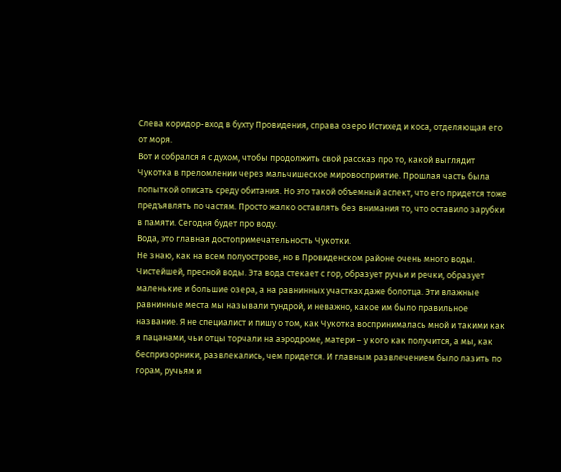Слева коридор-вход в бухту Провидения, справа озеро Истихед и коса, отделяющая его от моря.
Вот и собрался я с духом, чтобы продолжить свой рассказ про то, какой выглядит Чукотка в преломлении через мальчишеское мировосприятие. Прошлая часть была попыткой описать среду обитания. Но это такой объемный аспект, что его придется тоже предъявлять по частям. Просто жалко оставлять без внимания то, что оставило зарубки в памяти. Сегодня будет про воду.
Вода, это главная достопримечательность Чукотки.
Не знаю, как на всем полуострове, но в Провиденском районе очень много воды. Чистейшей, пресной воды. Эта вода стекает с гор, образует ручьи и речки, образует маленькие и большие озера, а на равнинных участках даже болотца. Эти влажные равнинные места мы называли тундрой, и неважно, какое им было правильное название. Я не специалист и пишу о том, как Чукотка воспринималась мной и такими как я пацанами, чьи отцы торчали на аэродроме, матери – у кого как получится, а мы, как беспризорники, развлекались, чем придется. И главным развлечением было лазить по горам, ручьям и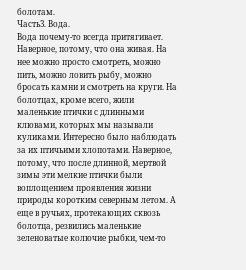болотам.
Часть3. Вода.
Вода почему-то всегда притягивает. Наверное, потому, что она живая. На нее можно просто смотреть, можно пить, можно ловить рыбу, можно бросать камни и смотреть на круги. На болотцах, кроме всего, жили маленькие птички с длинными клювами, которых мы называли куликами. Интересно было наблюдать за их птичьими хлопотами. Наверное, потому, что после длинной, мертвой зимы эти мелкие птички были воплощением проявления жизни природы коротким северным летом. А еще в ручьях, протекающих сквозь болотца, резвились маленькие зеленоватые колючие рыбки, чем-то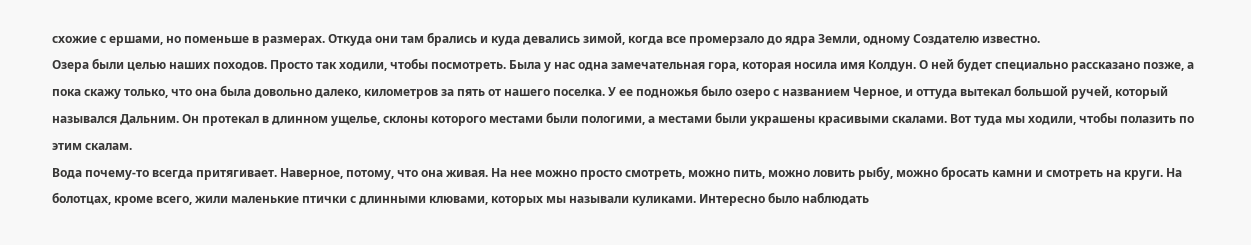схожие с ершами, но поменьше в размерах. Откуда они там брались и куда девались зимой, когда все промерзало до ядра Земли, одному Создателю известно.
Озера были целью наших походов. Просто так ходили, чтобы посмотреть. Была у нас одна замечательная гора, которая носила имя Колдун. О ней будет специально рассказано позже, а пока скажу только, что она была довольно далеко, километров за пять от нашего поселка. У ее подножья было озеро с названием Черное, и оттуда вытекал большой ручей, который назывался Дальним. Он протекал в длинном ущелье, склоны которого местами были пологими, а местами были украшены красивыми скалами. Вот туда мы ходили, чтобы полазить по этим скалам.
Вода почему-то всегда притягивает. Наверное, потому, что она живая. На нее можно просто смотреть, можно пить, можно ловить рыбу, можно бросать камни и смотреть на круги. На болотцах, кроме всего, жили маленькие птички с длинными клювами, которых мы называли куликами. Интересно было наблюдать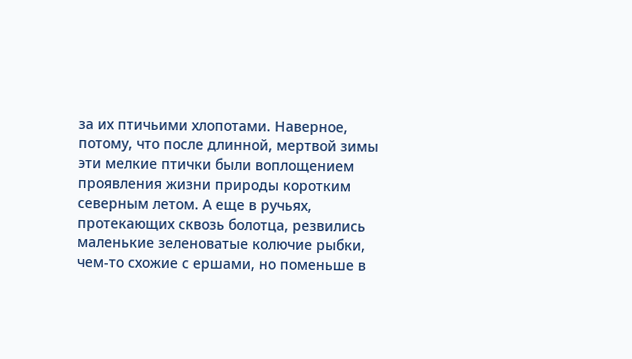за их птичьими хлопотами. Наверное, потому, что после длинной, мертвой зимы эти мелкие птички были воплощением проявления жизни природы коротким северным летом. А еще в ручьях, протекающих сквозь болотца, резвились маленькие зеленоватые колючие рыбки, чем-то схожие с ершами, но поменьше в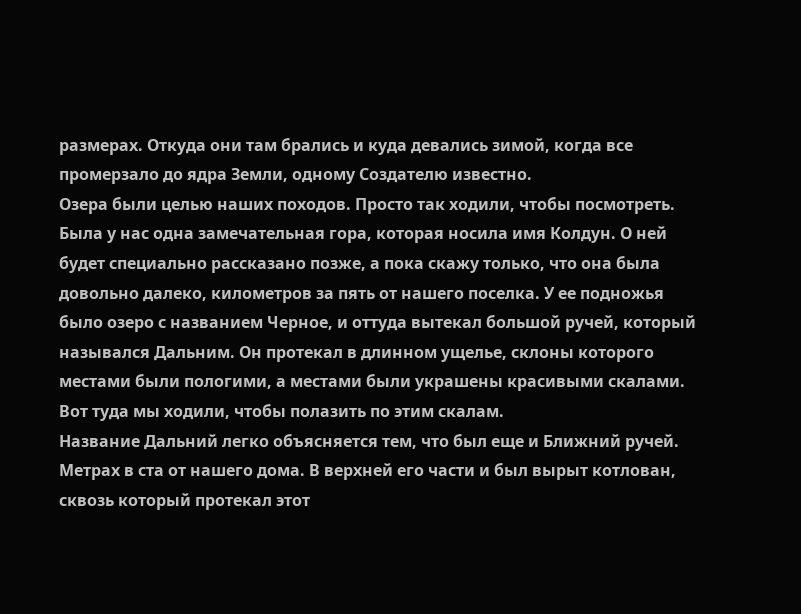размерах. Откуда они там брались и куда девались зимой, когда все промерзало до ядра Земли, одному Создателю известно.
Озера были целью наших походов. Просто так ходили, чтобы посмотреть. Была у нас одна замечательная гора, которая носила имя Колдун. О ней будет специально рассказано позже, а пока скажу только, что она была довольно далеко, километров за пять от нашего поселка. У ее подножья было озеро с названием Черное, и оттуда вытекал большой ручей, который назывался Дальним. Он протекал в длинном ущелье, склоны которого местами были пологими, а местами были украшены красивыми скалами. Вот туда мы ходили, чтобы полазить по этим скалам.
Название Дальний легко объясняется тем, что был еще и Ближний ручей. Метрах в ста от нашего дома. В верхней его части и был вырыт котлован, сквозь который протекал этот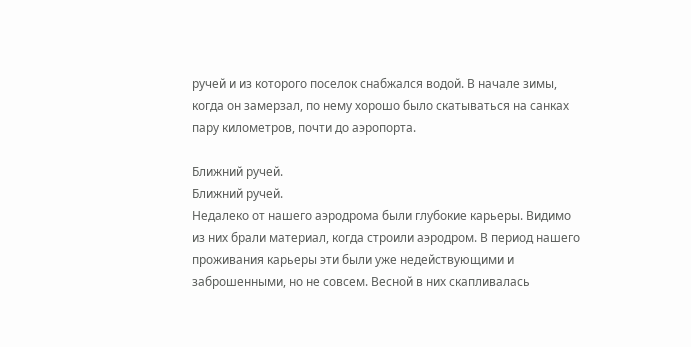ручей и из которого поселок снабжался водой. В начале зимы, когда он замерзал, по нему хорошо было скатываться на санках пару километров, почти до аэропорта.

Ближний ручей.
Ближний ручей.
Недалеко от нашего аэродрома были глубокие карьеры. Видимо из них брали материал, когда строили аэродром. В период нашего проживания карьеры эти были уже недействующими и заброшенными, но не совсем. Весной в них скапливалась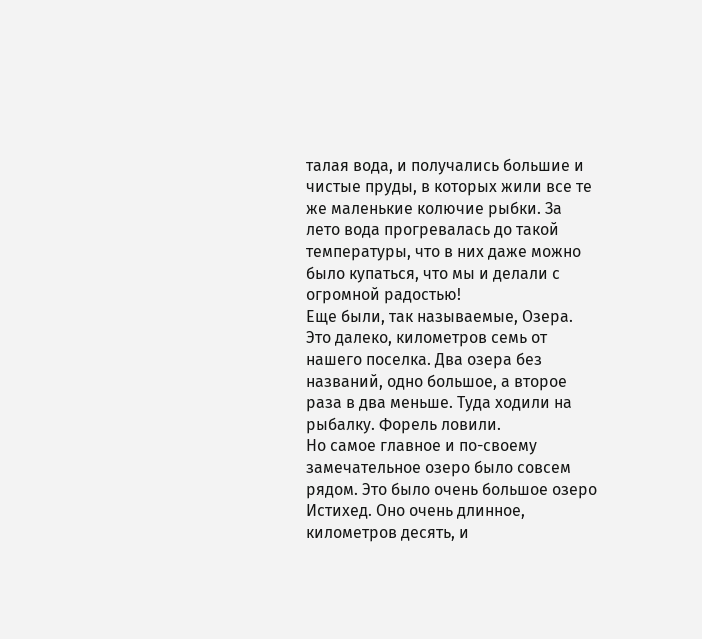талая вода, и получались большие и чистые пруды, в которых жили все те же маленькие колючие рыбки. За лето вода прогревалась до такой температуры, что в них даже можно было купаться, что мы и делали с огромной радостью!
Еще были, так называемые, Озера. Это далеко, километров семь от нашего поселка. Два озера без названий, одно большое, а второе раза в два меньше. Туда ходили на рыбалку. Форель ловили.
Но самое главное и по-своему замечательное озеро было совсем рядом. Это было очень большое озеро Истихед. Оно очень длинное, километров десять, и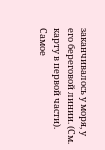заканчивалось у моря, у его береговой линии. (См. карту в первой части). Самое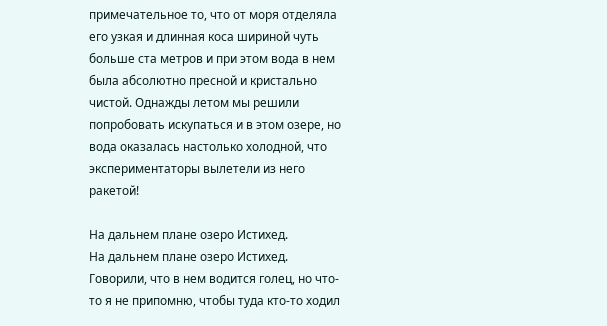примечательное то, что от моря отделяла его узкая и длинная коса шириной чуть больше ста метров и при этом вода в нем была абсолютно пресной и кристально чистой. Однажды летом мы решили попробовать искупаться и в этом озере, но вода оказалась настолько холодной, что экспериментаторы вылетели из него ракетой!

На дальнем плане озеро Истихед.
На дальнем плане озеро Истихед.
Говорили, что в нем водится голец, но что-то я не припомню, чтобы туда кто-то ходил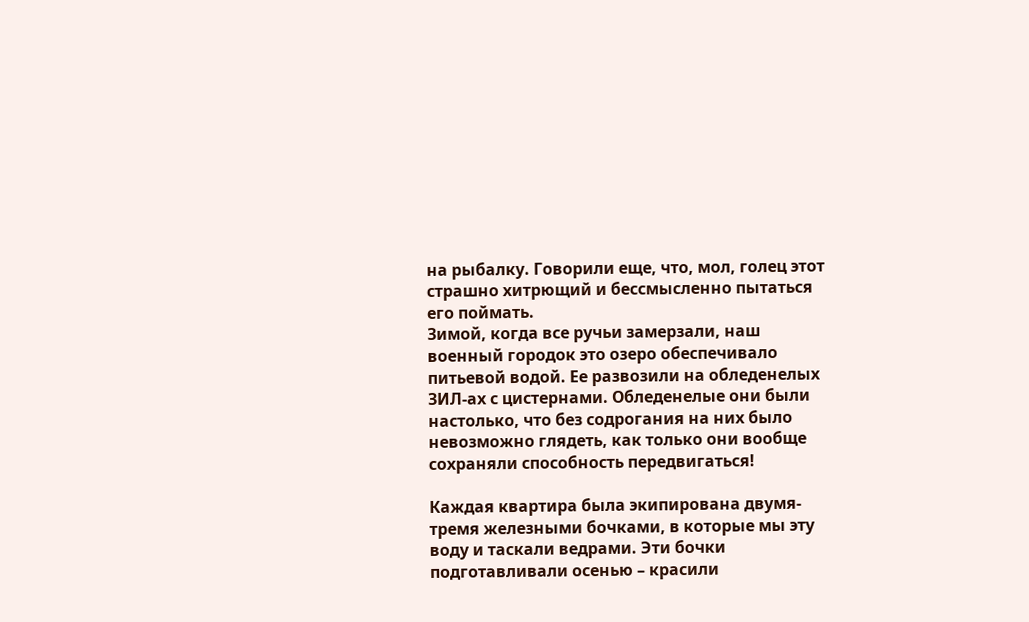на рыбалку. Говорили еще, что, мол, голец этот страшно хитрющий и бессмысленно пытаться его поймать.
Зимой, когда все ручьи замерзали, наш военный городок это озеро обеспечивало питьевой водой. Ее развозили на обледенелых ЗИЛ-ах с цистернами. Обледенелые они были настолько, что без содрогания на них было невозможно глядеть, как только они вообще сохраняли способность передвигаться!

Каждая квартира была экипирована двумя-тремя железными бочками, в которые мы эту воду и таскали ведрами. Эти бочки подготавливали осенью – красили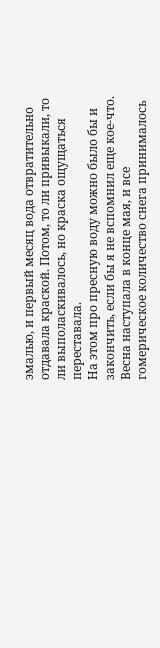эмалью, и первый месяц вода отвратительно отдавала краской. Потом, то ли привыкали, то ли выполаскивалось, но краска ощущаться переставала.
На этом про пресную воду можно было бы и закончить, если бы я не вспомнил еще кое-что.
Весна наступала в конце мая, и все гомерическое количество снега принималось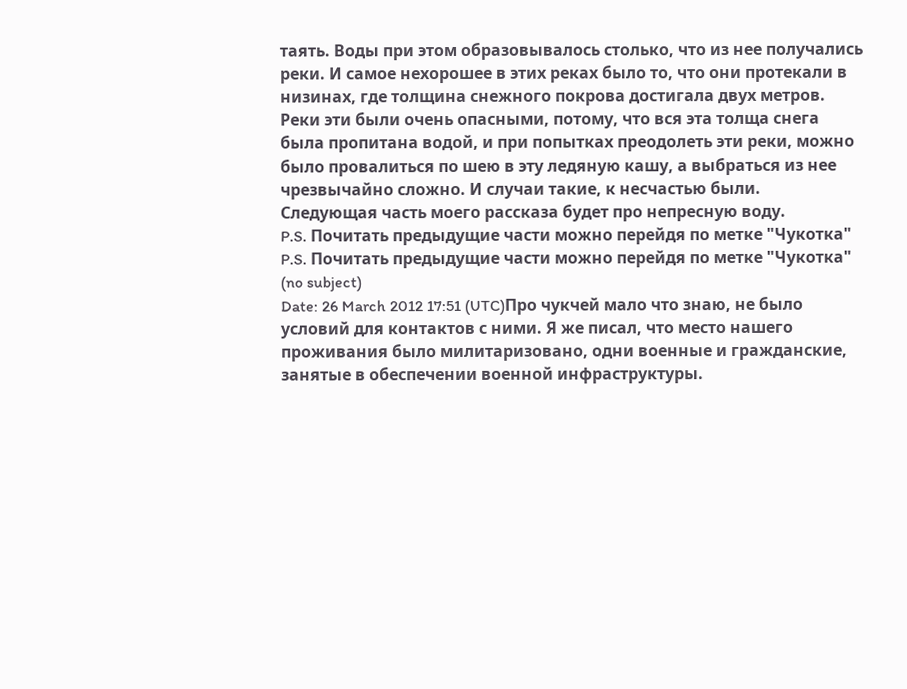таять. Воды при этом образовывалось столько, что из нее получались реки. И самое нехорошее в этих реках было то, что они протекали в низинах, где толщина снежного покрова достигала двух метров. Реки эти были очень опасными, потому, что вся эта толща снега была пропитана водой, и при попытках преодолеть эти реки, можно было провалиться по шею в эту ледяную кашу, а выбраться из нее чрезвычайно сложно. И случаи такие, к несчастью были.
Следующая часть моего рассказа будет про непресную воду.
P.S. Почитать предыдущие части можно перейдя по метке "Чукотка"
P.S. Почитать предыдущие части можно перейдя по метке "Чукотка"
(no subject)
Date: 26 March 2012 17:51 (UTC)Про чукчей мало что знаю, не было условий для контактов с ними. Я же писал, что место нашего проживания было милитаризовано, одни военные и гражданские, занятые в обеспечении военной инфраструктуры.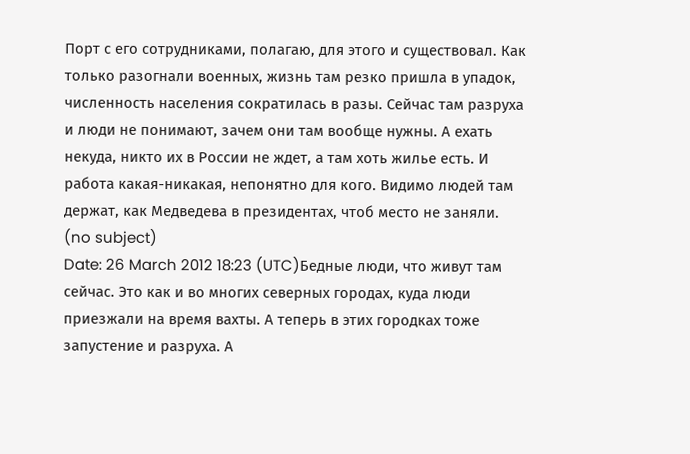Порт с его сотрудниками, полагаю, для этого и существовал. Как только разогнали военных, жизнь там резко пришла в упадок, численность населения сократилась в разы. Сейчас там разруха и люди не понимают, зачем они там вообще нужны. А ехать некуда, никто их в России не ждет, а там хоть жилье есть. И работа какая-никакая, непонятно для кого. Видимо людей там держат, как Медведева в президентах, чтоб место не заняли.
(no subject)
Date: 26 March 2012 18:23 (UTC)Бедные люди, что живут там сейчас. Это как и во многих северных городах, куда люди приезжали на время вахты. А теперь в этих городках тоже запустение и разруха. А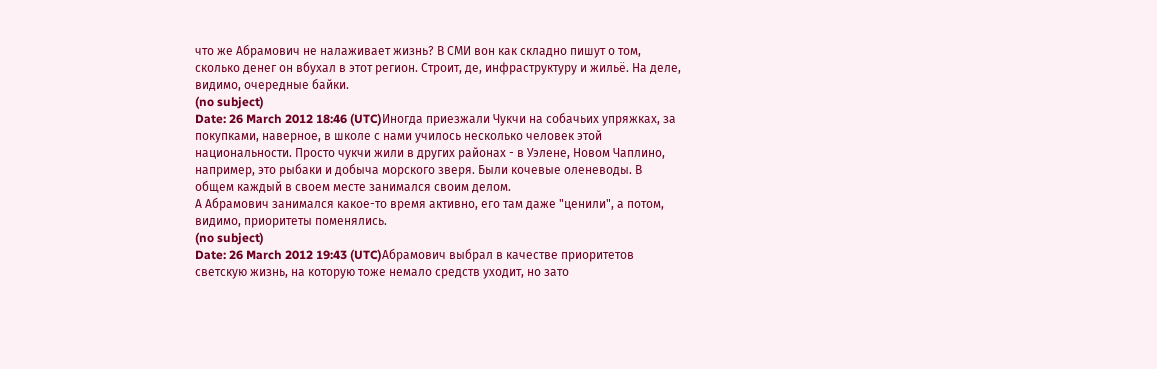что же Абрамович не налаживает жизнь? В СМИ вон как складно пишут о том, сколько денег он вбухал в этот регион. Строит, де, инфраструктуру и жильё. На деле, видимо, очередные байки.
(no subject)
Date: 26 March 2012 18:46 (UTC)Иногда приезжали Чукчи на собачьих упряжках, за покупками, наверное, в школе с нами училось несколько человек этой национальности. Просто чукчи жили в других районах - в Уэлене, Новом Чаплино, например, это рыбаки и добыча морского зверя. Были кочевые оленеводы. В общем каждый в своем месте занимался своим делом.
А Абрамович занимался какое-то время активно, его там даже "ценили", а потом, видимо, приоритеты поменялись.
(no subject)
Date: 26 March 2012 19:43 (UTC)Абрамович выбрал в качестве приоритетов светскую жизнь, на которую тоже немало средств уходит, но зато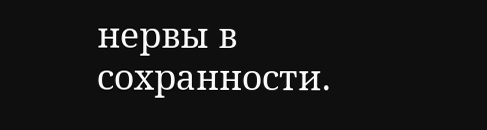нервы в сохранности.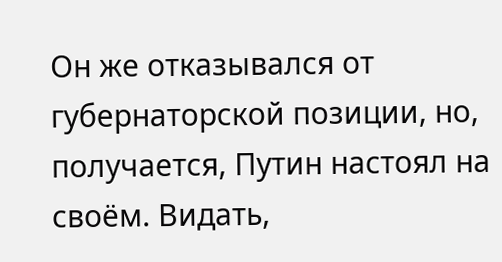Он же отказывался от губернаторской позиции, но, получается, Путин настоял на своём. Видать,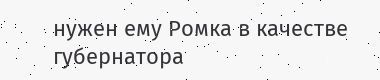нужен ему Ромка в качестве губернатора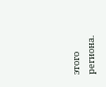этого региона.